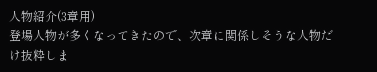人物紹介(3章用)
登場人物が多くなってきたので、次章に関係しそうな人物だけ抜粋しま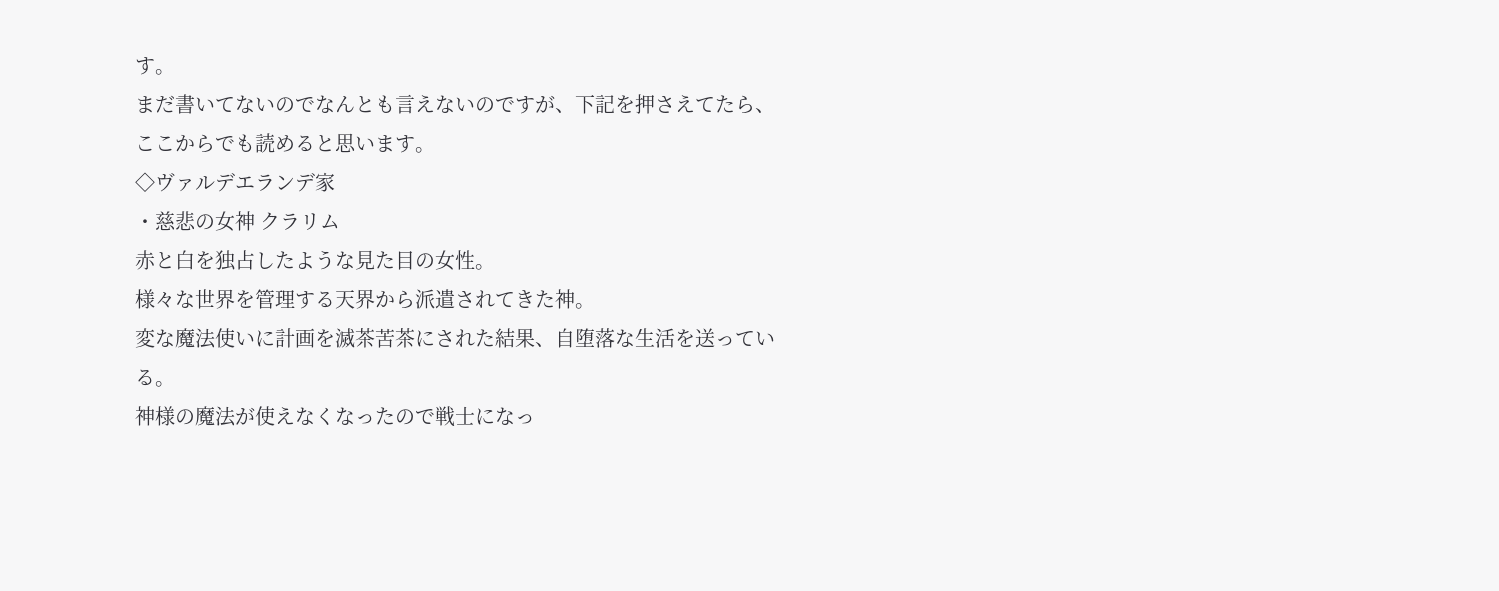す。
まだ書いてないのでなんとも言えないのですが、下記を押さえてたら、ここからでも読めると思います。
◇ヴァルデエランデ家
・慈悲の女神 クラリム
赤と白を独占したような見た目の女性。
様々な世界を管理する天界から派遣されてきた神。
変な魔法使いに計画を滅茶苦茶にされた結果、自堕落な生活を送っている。
神様の魔法が使えなくなったので戦士になっ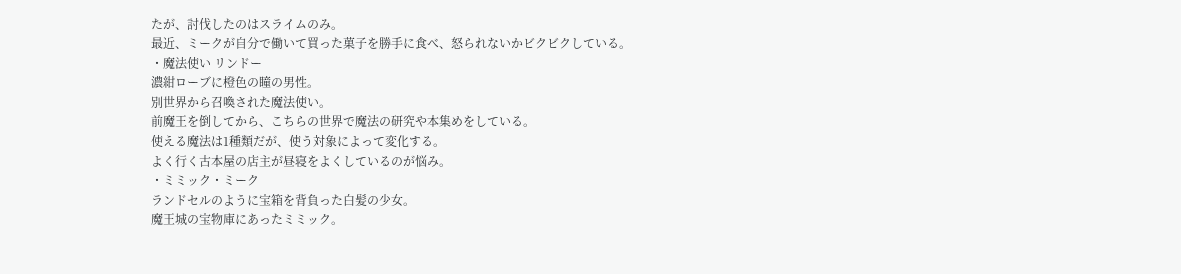たが、討伐したのはスライムのみ。
最近、ミークが自分で働いて買った菓子を勝手に食べ、怒られないかビクビクしている。
・魔法使い リンドー
濃紺ローブに橙色の瞳の男性。
別世界から召喚された魔法使い。
前魔王を倒してから、こちらの世界で魔法の研究や本集めをしている。
使える魔法は1種類だが、使う対象によって変化する。
よく行く古本屋の店主が昼寝をよくしているのが悩み。
・ミミック・ミーク
ランドセルのように宝箱を背負った白髪の少女。
魔王城の宝物庫にあったミミック。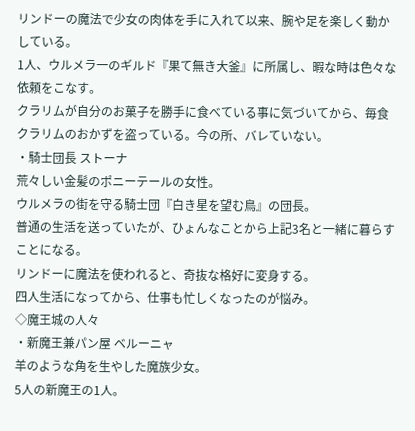リンドーの魔法で少女の肉体を手に入れて以来、腕や足を楽しく動かしている。
1人、ウルメラ一のギルド『果て無き大釜』に所属し、暇な時は色々な依頼をこなす。
クラリムが自分のお菓子を勝手に食べている事に気づいてから、毎食クラリムのおかずを盗っている。今の所、バレていない。
・騎士団長 ストーナ
荒々しい金髪のポニーテールの女性。
ウルメラの街を守る騎士団『白き星を望む鳥』の団長。
普通の生活を送っていたが、ひょんなことから上記3名と一緒に暮らすことになる。
リンドーに魔法を使われると、奇抜な格好に変身する。
四人生活になってから、仕事も忙しくなったのが悩み。
◇魔王城の人々
・新魔王兼パン屋 ベルーニャ
羊のような角を生やした魔族少女。
5人の新魔王の1人。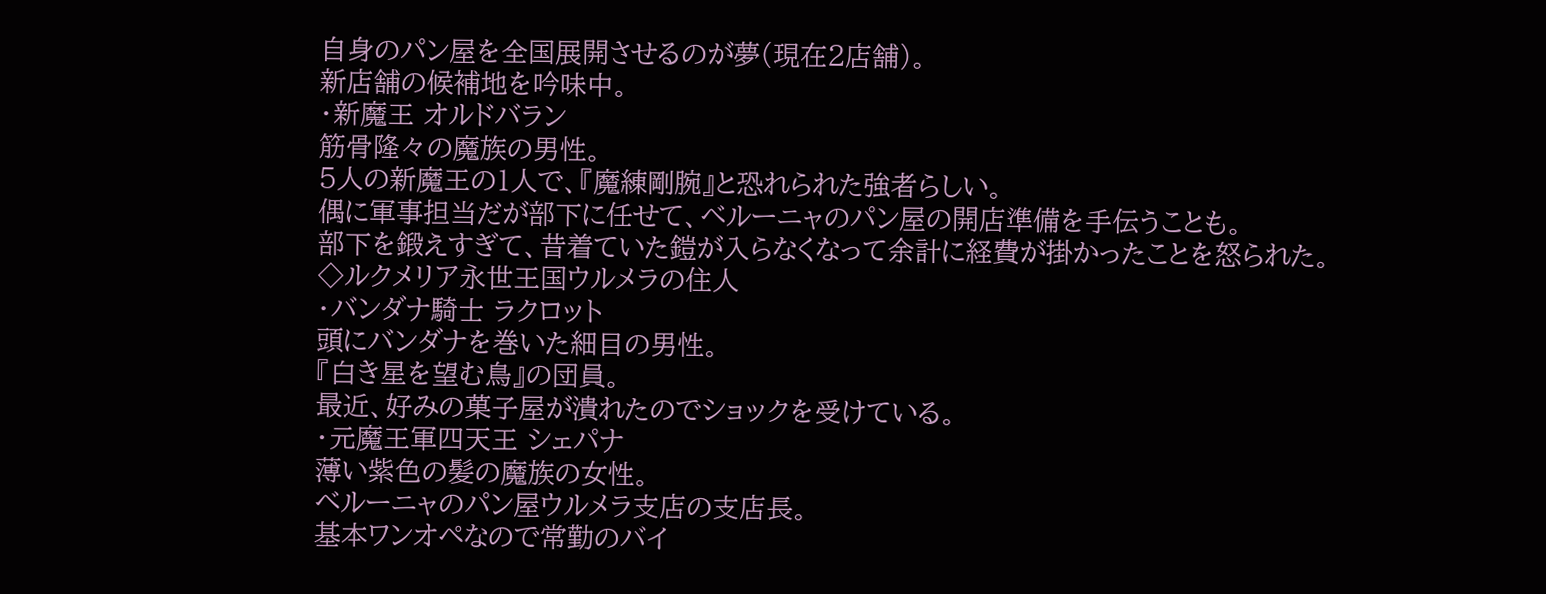自身のパン屋を全国展開させるのが夢(現在2店舗)。
新店舗の候補地を吟味中。
・新魔王 オルドバラン
筋骨隆々の魔族の男性。
5人の新魔王の1人で、『魔練剛腕』と恐れられた強者らしい。
偶に軍事担当だが部下に任せて、ベルーニャのパン屋の開店準備を手伝うことも。
部下を鍛えすぎて、昔着ていた鎧が入らなくなって余計に経費が掛かったことを怒られた。
◇ルクメリア永世王国ウルメラの住人
・バンダナ騎士 ラクロット
頭にバンダナを巻いた細目の男性。
『白き星を望む鳥』の団員。
最近、好みの菓子屋が潰れたのでショックを受けている。
・元魔王軍四天王 シェパナ
薄い紫色の髪の魔族の女性。
ベルーニャのパン屋ウルメラ支店の支店長。
基本ワンオペなので常勤のバイ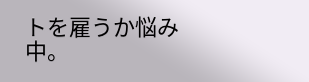トを雇うか悩み中。